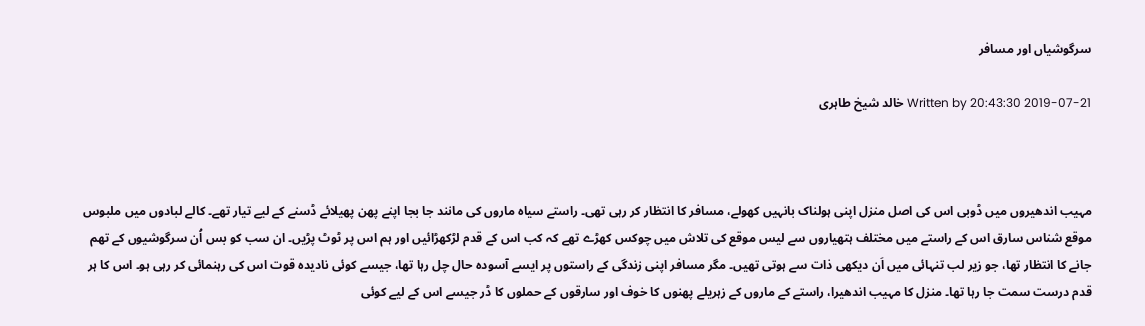سرگوشیاں اور مسافر

2019-07-21 20:43:30 Written by خالد شیخ طاہری



مہیب اندھیروں میں ڈوبی اس کی اصل منزل اپنی ہولناک بانہیں کھولے، مسافر کا انتظار کر رہی تھی۔ راستے سیاہ ماروں کی مانند جا بجا اپنے پھن پھیلائے ڈسنے کے لیے تیار تھے۔ کالے لبادوں میں ملبوس موقع شناس سارق اس کے راستے میں مختلف ہتھیاروں سے لیس موقع کی تلاش میں چوکس کھڑے تھے کہ کب اس کے قدم لڑکھڑائیں اور ہم اس پر ٹوٹ پڑیں۔ ان سب کو بس اُن سرگوشیوں کے تھم جانے کا انتظار تھا، جو زیر لب تنہائی میں اَن دیکھی ذات سے ہوتی تھیں۔ مگر مسافر اپنی زندگی کے راستوں پر ایسے آسودہ حال چل رہا تھا، جیسے کوئی نادیدہ قوت اس کی رہنمائی کر رہی ہو۔ اس کا ہر قدم درست سمت جا رہا تھا۔ منزل کا مہیب اندھیرا، راستے کے ماروں کے زہریلے پھنوں کا خوف اور سارقوں کے حملوں کا ڈر جیسے اس کے لیے کوئی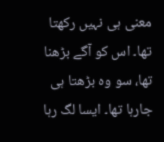معنی ہی نہیں رکھتا تھا۔ اس کو آگے بڑھنا تھا، سو وہ بڑھتا ہی جارہا تھا۔ ایسا لگ رہا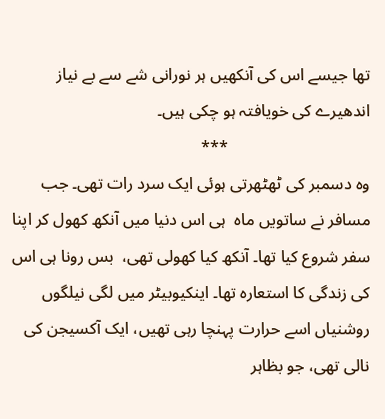تھا جیسے اس کی آنکھیں ہر نورانی شے سے بے نیاز اندھیرے کی خویافتہ ہو چکی ہیں۔
                                  ***
وہ دسمبر کی ٹھٹھرتی ہوئی ایک سرد رات تھی۔ جب مسافر نے ساتویں ماہ  ہی اس دنیا میں آنکھ کھول کر اپنا سفر شروع کیا تھا۔ آنکھ کیا کھولی تھی،  بس رونا ہی اس کی زندگی کا استعارہ تھا۔ اینکیوبیٹر میں لگی نیلگوں روشنیاں اسے حرارت پہنچا رہی تھیں، ایک آکسیجن کی نالی تھی، جو بظاہر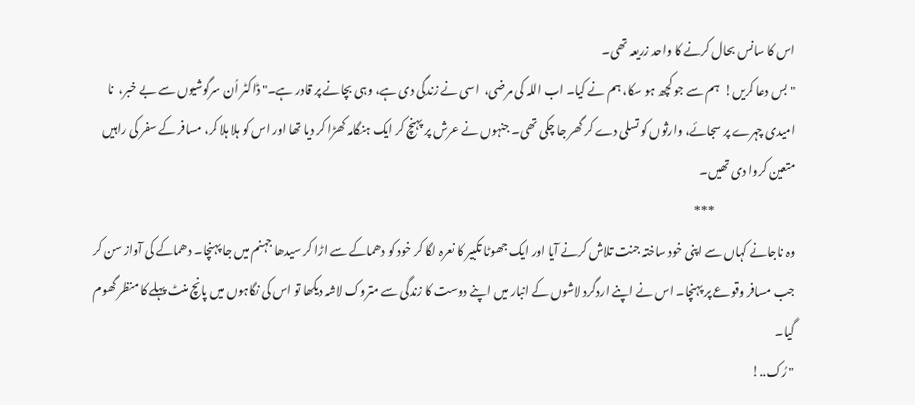اس کا سانس بحال کرنے کا واحد زریعہ تھی۔
" بس دعا کریں!  ہم سے جو کچھ ہو سکا، ہم نے کیا۔ اب اللہ کی مرضی،  اسی نے زندگی دی ہے، وہی بچانے پر قادر ہے۔" ڈاکٹر اُن سرگوشیوں سے بے خبر،  نا امیدی چہرے پر سجائے، وارثوں کو تسلی دے کر گھر جا چکی تھی۔ جنہوں نے عرش پر پہنچ کر ایک ہنگامہ کھڑا کر دیا تھا اور اس کو ہلا ہلا کر، مسافر کے سفر کی راہیں متعین کروا دی تھیں۔
                                  ***
وہ ناجانے کہاں سے اپنی خود ساختہ جنت تلاش کرنے آیا اور ایک جھوٹا تکبیر کا نعرہ لگا کر خود کو دھماکے سے اڑا کر سیدھا جہنم میں جا پہنچا۔ دھماکے کی آواز سن کر جب مسافر وقوعے پر پہنچا۔ اس نے اپنے اردگرد لاشوں کے انبار میں اپنے دوست کا زندگی سے متروک لاشہ دیکھا تو اس کی نگاہوں میں پانچ منٹ پہلے کا منظر گھوم گیا۔
" رُک..!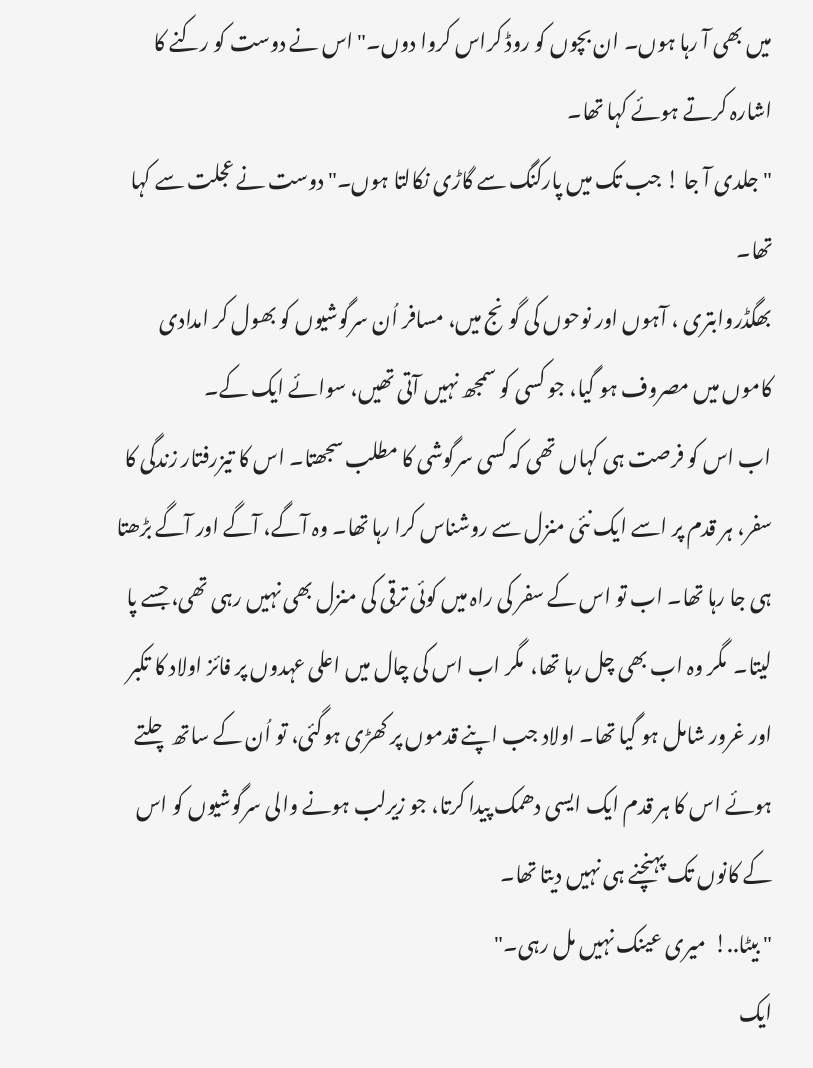میں بھی آ رہا ہوں۔ ان بچوں کو روڈ کراس کروا دوں۔" اس نے دوست کو رکنے کا اشارہ کرتے ہوئے کہا تھا۔
" جلدی آ جا ! جب تک میں پارکنگ سے گاڑی نکالتا ہوں۔" دوست نے عجلت سے کہا تھا۔
بھگڈروابتری ، آہوں اور نوحوں کی گونج میں، مسافر اُن سرگوشیوں کو بھول کر امدادی کاموں میں مصروف ہو گیا، جو کسی کو سمجھ نہیں آتی تھیں، سوائے ایک کے۔
اب اس کو فرصت ہی کہاں تھی کہ کسی سرگوشی کا مطلب سجھتا۔ اس کا تیزرفتار زندگی کا سفر، ہر قدم پر اسے ایک نئی منزل سے روشناس کرا رہا تھا۔ وہ آگے، آگے اور آگے بڑھتا ہی جا رہا تھا۔ اب تو اس کے سفر کی راہ میں کوئی ترقی کی منزل بھی نہیں رہی تھی، جسے پا لیتا۔  مگر وہ اب بھی چل رہا تھا،  مگر اب اس کی چال میں اعلی عہدوں پر فائز اولاد کا تکبر اور غرور شامل ہو گیا تھا۔ اولاد جب اپنے قدموں پر کھڑی ہوگئی، تو اُن کے ساتھ چلتے ہوئے اس کا ہر قدم ایک ایسی دھمک پیدا کرتا، جو زیرلب ہونے والی سرگوشیوں کو اس کے کانوں تک پہنچنے ہی نہیں دیتا تھا۔
" بیٹا..!  میری عینک نہیں مل رہی۔"
ایک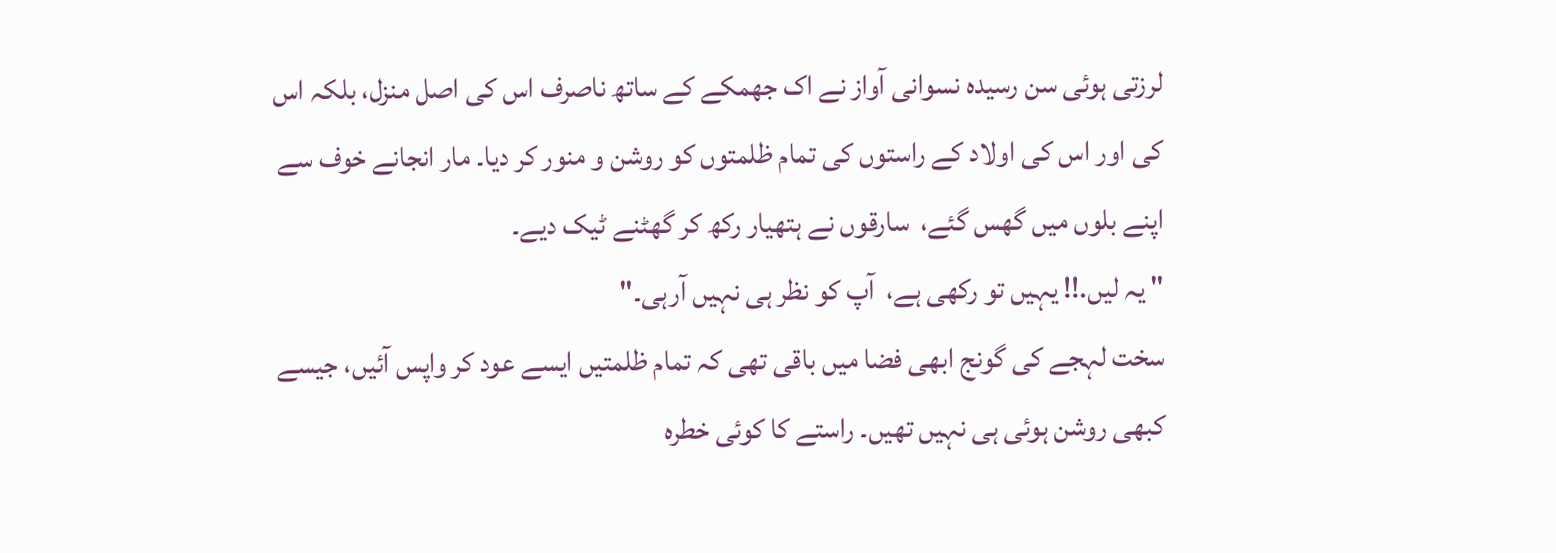لرزتی ہوئی سن رسیدہ نسوانی آواز نے اک جھمکے کے ساتھ ناصرف اس کی اصل منزل، بلکہ اس کی اور اس کی اولاد کے راستوں کی تمام ظلمتوں کو روشن و منور کر دیا۔ مار انجانے خوف سے اپنے بلوں میں گھس گئے،  سارقوں نے ہتھیار رکھ کر گھٹنے ٹیک دیے۔
" یہ لیں.!! یہیں تو رکھی ہے،  آپ کو نظر ہی نہیں آرہی۔"
سخت لہجے کی گونج ابھی فضا میں باقی تھی کہ تمام ظلمتیں ایسے عود کر واپس آئیں، جیسے کبھی روشن ہوئی ہی نہیں تھیں۔ راستے کا کوئی خطرہ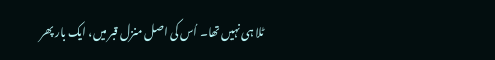ٹلا ہی نہیں تھا۔ اُس کی اصل منزل قبر میں، ایک بار پھر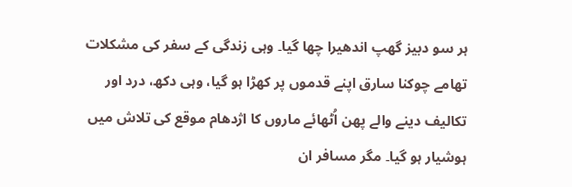ہر سو دبیز گھپ اندھیرا چھا گیا۔ وہی زندگی کے سفر کی مشکلات تھامے چوکنا سارق اپنے قدموں پر کھڑا ہو گیا، وہی دکھ، درد اور تکالیف دینے والے پھن اُٹھائے ماروں کا اژدھام موقع کی تلاش میں ہوشیار ہو گیا۔ مگر مسافر ان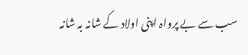سب سے بے پرواہ اپنی اولاد کے شانہ بہ شانہ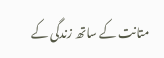متانت کے ساتھ زندگی کے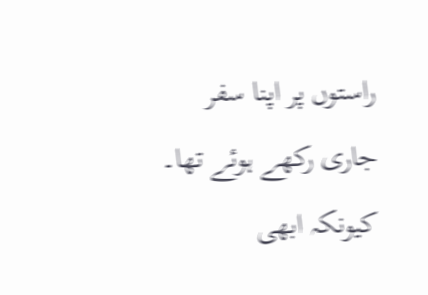راستوں پر اپنا سفر جاری رکھے ہوئے تھا۔ کیونکہ ابھی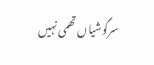سرگوشیاں تھمی نہیں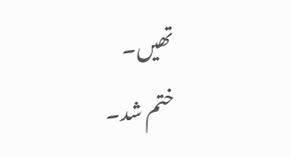تھیں۔
ختم شد۔